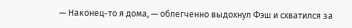— Наконец-то я дома, — облегченно выдохнул Фэш и схватился за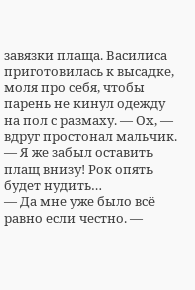завязки плаща. Василиса приготовилась к высадке, моля про себя, чтобы парень не кинул одежду на пол с размаху. — Ох, — вдруг простонал мальчик. — Я же забыл оставить плащ внизу! Рок опять будет нудить…
— Да мне уже было всё равно если честно. —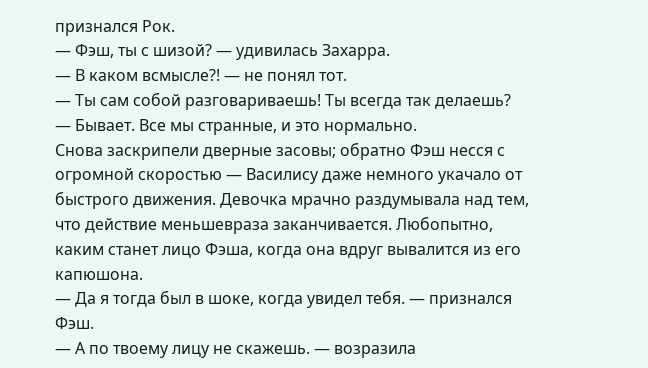признался Рок.
— Фэш, ты с шизой? — удивилась Захарра.
— В каком всмысле?! — не понял тот.
— Ты сам собой разговариваешь! Ты всегда так делаешь?
— Бывает. Все мы странные, и это нормально.
Снова заскрипели дверные засовы; обратно Фэш несся с огромной скоростью — Василису даже немного укачало от быстрого движения. Девочка мрачно раздумывала над тем, что действие меньшевраза заканчивается. Любопытно, каким станет лицо Фэша, когда она вдруг вывалится из его капюшона.
— Да я тогда был в шоке, когда увидел тебя. — признался Фэш.
— А по твоему лицу не скажешь. — возразила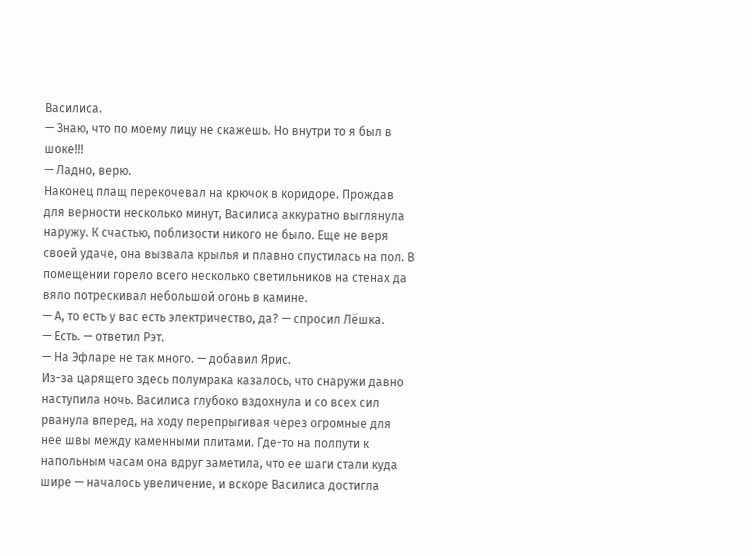Василиса.
— Знаю, что по моему лицу не скажешь. Но внутри то я был в шоке!!!
— Ладно, верю.
Наконец плащ перекочевал на крючок в коридоре. Прождав для верности несколько минут, Василиса аккуратно выглянула наружу. К счастью, поблизости никого не было. Еще не веря своей удаче, она вызвала крылья и плавно спустилась на пол. В помещении горело всего несколько светильников на стенах да вяло потрескивал небольшой огонь в камине.
— А, то есть у вас есть электричество, да? — спросил Лёшка.
— Есть. — ответил Рэт.
— На Эфларе не так много. — добавил Ярис.
Из-за царящего здесь полумрака казалось, что снаружи давно наступила ночь. Василиса глубоко вздохнула и со всех сил рванула вперед, на ходу перепрыгивая через огромные для нее швы между каменными плитами. Где-то на полпути к напольным часам она вдруг заметила, что ее шаги стали куда шире — началось увеличение, и вскоре Василиса достигла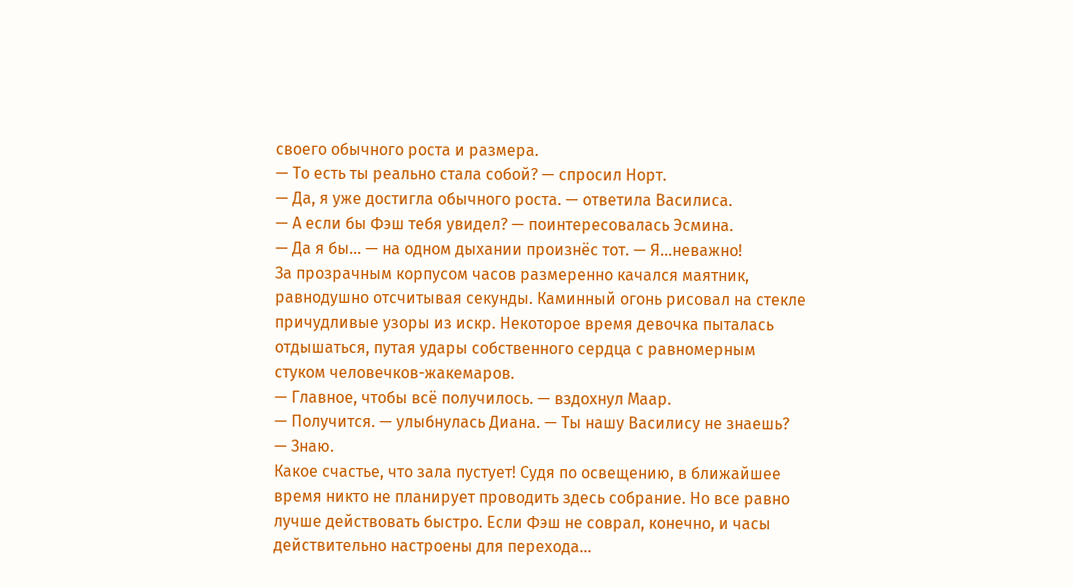своего обычного роста и размера.
— То есть ты реально стала собой? — спросил Норт.
— Да, я уже достигла обычного роста. — ответила Василиса.
— А если бы Фэш тебя увидел? — поинтересовалась Эсмина.
— Да я бы… — на одном дыхании произнёс тот. — Я…неважно!
За прозрачным корпусом часов размеренно качался маятник, равнодушно отсчитывая секунды. Каминный огонь рисовал на стекле причудливые узоры из искр. Некоторое время девочка пыталась отдышаться, путая удары собственного сердца с равномерным стуком человечков-жакемаров.
— Главное, чтобы всё получилось. — вздохнул Маар.
— Получится. — улыбнулась Диана. — Ты нашу Василису не знаешь?
— Знаю.
Какое счастье, что зала пустует! Судя по освещению, в ближайшее время никто не планирует проводить здесь собрание. Но все равно лучше действовать быстро. Если Фэш не соврал, конечно, и часы действительно настроены для перехода…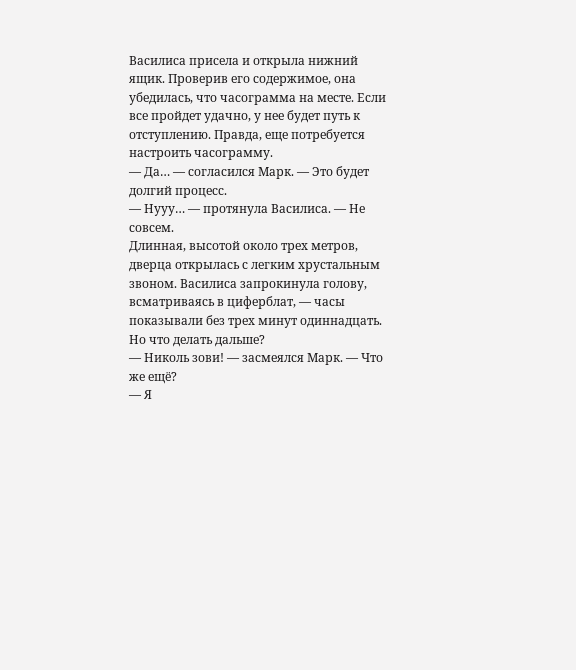Василиса присела и открыла нижний ящик. Проверив его содержимое, она убедилась, что часограмма на месте. Если все пройдет удачно, у нее будет путь к отступлению. Правда, еще потребуется настроить часограмму.
— Да… — согласился Марк. — Это будет долгий процесс.
— Нууу… — протянула Василиса. — Не совсем.
Длинная, высотой около трех метров, дверца открылась с легким хрустальным звоном. Василиса запрокинула голову, всматриваясь в циферблат, — часы показывали без трех минут одиннадцать.
Но что делать дальше?
— Николь зови! — засмеялся Марк. — Что же ещё?
— Я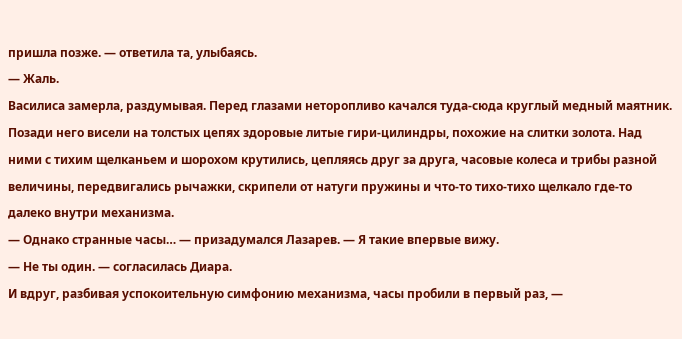пришла позже. — ответила та, улыбаясь.
— Жаль.
Василиса замерла, раздумывая. Перед глазами неторопливо качался туда-сюда круглый медный маятник. Позади него висели на толстых цепях здоровые литые гири-цилиндры, похожие на слитки золота. Над ними с тихим щелканьем и шорохом крутились, цепляясь друг за друга, часовые колеса и трибы разной величины, передвигались рычажки, скрипели от натуги пружины и что-то тихо-тихо щелкало где-то далеко внутри механизма.
— Однако странные часы… — призадумался Лазарев. — Я такие впервые вижу.
— Не ты один. — согласилась Диара.
И вдруг, разбивая успокоительную симфонию механизма, часы пробили в первый раз, —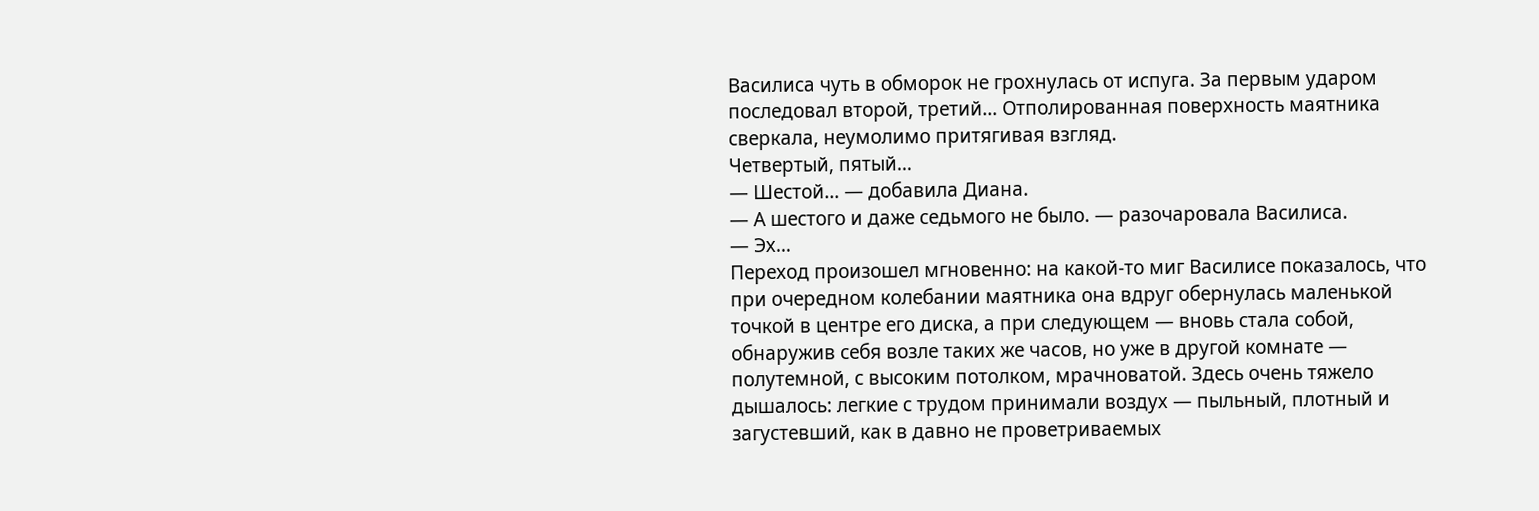Василиса чуть в обморок не грохнулась от испуга. За первым ударом последовал второй, третий… Отполированная поверхность маятника сверкала, неумолимо притягивая взгляд.
Четвертый, пятый…
— Шестой… — добавила Диана.
— А шестого и даже седьмого не было. — разочаровала Василиса.
— Эх…
Переход произошел мгновенно: на какой-то миг Василисе показалось, что при очередном колебании маятника она вдруг обернулась маленькой точкой в центре его диска, а при следующем — вновь стала собой, обнаружив себя возле таких же часов, но уже в другой комнате — полутемной, с высоким потолком, мрачноватой. Здесь очень тяжело дышалось: легкие с трудом принимали воздух — пыльный, плотный и загустевший, как в давно не проветриваемых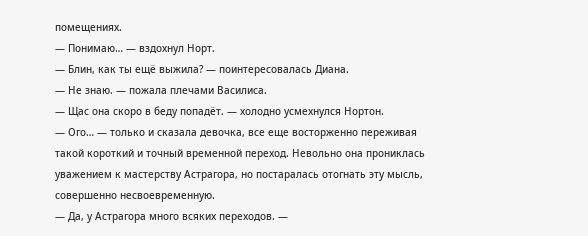помещениях.
— Понимаю… — вздохнул Норт.
— Блин, как ты ещё выжила? — поинтересовалась Диана.
— Не знаю. — пожала плечами Василиса.
— Щас она скоро в беду попадёт. — холодно усмехнулся Нортон.
— Ого… — только и сказала девочка, все еще восторженно переживая такой короткий и точный временной переход. Невольно она прониклась уважением к мастерству Астрагора, но постаралась отогнать эту мысль, совершенно несвоевременную.
— Да, у Астрагора много всяких переходов. —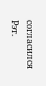согласился Рэт.